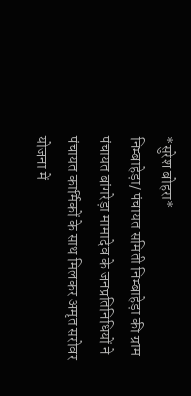*सुरेश बोहरा*
निम्बाहेड़ा/ पंचायत समिती निम्बाहेड़ा की ग्राम पंचायत बांगरेड़ा मामादेव के जनप्रतिनिधियों ने पंचायत कार्मिकों के साथ मिलकर अमृत सरोवर योजना में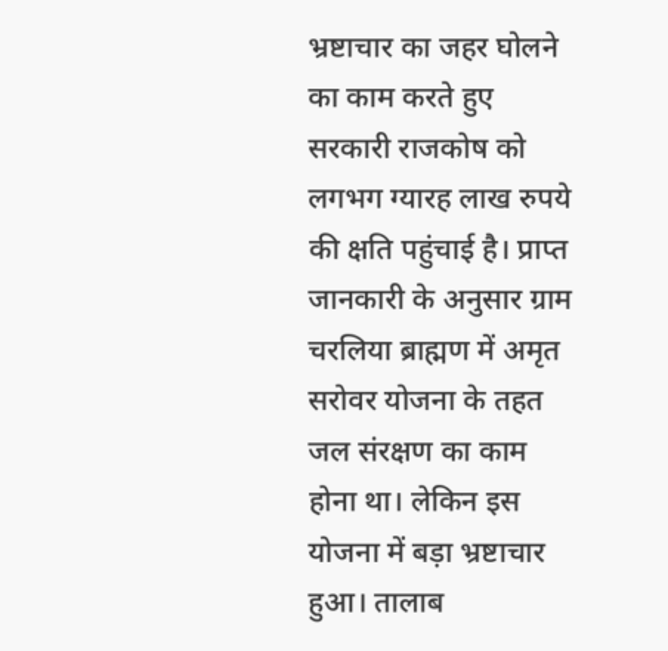भ्रष्टाचार का जहर घोलने का काम करते हुए सरकारी राजकोष को लगभग ग्यारह लाख रुपये की क्षति पहुंचाई है। प्राप्त जानकारी के अनुसार ग्राम चरलिया ब्राह्मण में अमृत सरोवर योजना के तहत जल संरक्षण का काम होना था। लेकिन इस योजना में बड़ा भ्रष्टाचार हुआ। तालाब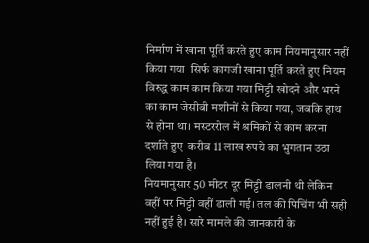निर्माण में खाना पूर्ति करते हुए काम नियमानुसार नहीं किया गया  सिर्फ कागजी खाना पूर्ति करते हुए नियम विरुद्ध काम काम किया गया मिट्टी खोदने और भरने का काम जेसीबी मशीनों से किया गया, जबकि हाथ से होना था। मस्टररोल में श्रमिकों से काम करना दर्शाते हुए  करीब 11 लाख रुपये का भुगतान उठा लिया गया है।
नियमानुसार 50 मीटर दूर मिट्टी डालनी थी लेकिन वहीं पर मिट्टी वहीं डाली गई। तल की पिचिंग भी सही नहीं हुई है। सारे मामले की जानकारी के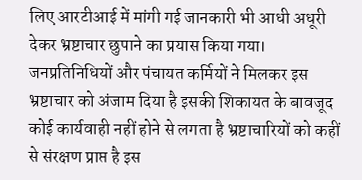लिए आरटीआई में मांगी गई जानकारी भी आधी अधूरी देकर भ्रष्टाचार छुपाने का प्रयास किया गया। जनप्रतिनिधियों और पंचायत कर्मियों ने मिलकर इस भ्रष्टाचार को अंजाम दिया है इसकी शिकायत के बावजूद कोई कार्यवाही नहीं होने से लगता है भ्रष्टाचारियों को कहीं से संरक्षण प्राप्त है इस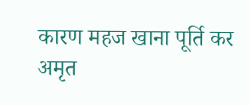कारण महज खाना पूर्ति कर अमृत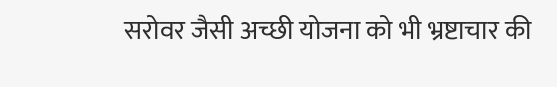सरोवर जैसी अच्छी योजना को भी भ्रष्टाचार की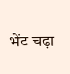भेंट चढ़ा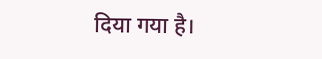दिया गया है।